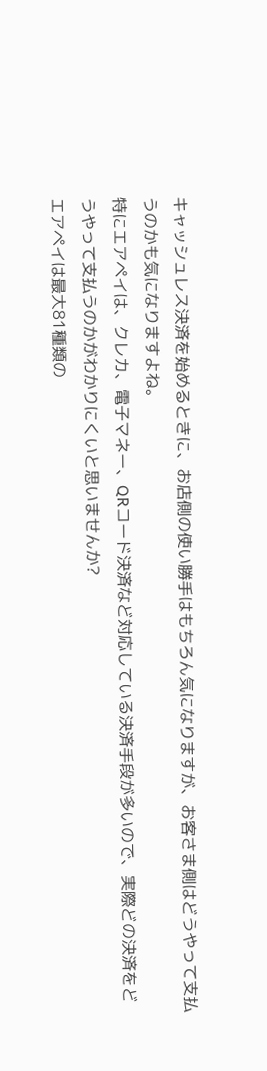キャッシュレス決済を始めるときに、お店側の使い勝手はもちろん気になりますが、お客さま側はどうやって支払うのかも気になりますよね。
特にエアペイは、クレカ、電子マネー、QRコード決済など対応している決済手段が多いので、実際どの決済をどうやって支払うのかがわかりにくいと思いませんか?
エアペイは最大81種類の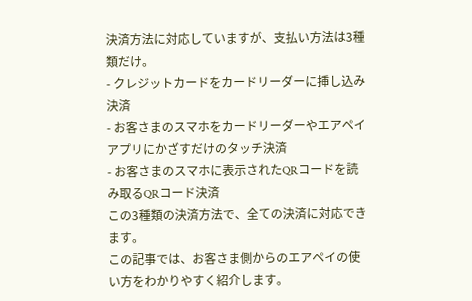決済方法に対応していますが、支払い方法は3種類だけ。
- クレジットカードをカードリーダーに挿し込み決済
- お客さまのスマホをカードリーダーやエアペイアプリにかざすだけのタッチ決済
- お客さまのスマホに表示されたQRコードを読み取るQRコード決済
この3種類の決済方法で、全ての決済に対応できます。
この記事では、お客さま側からのエアペイの使い方をわかりやすく紹介します。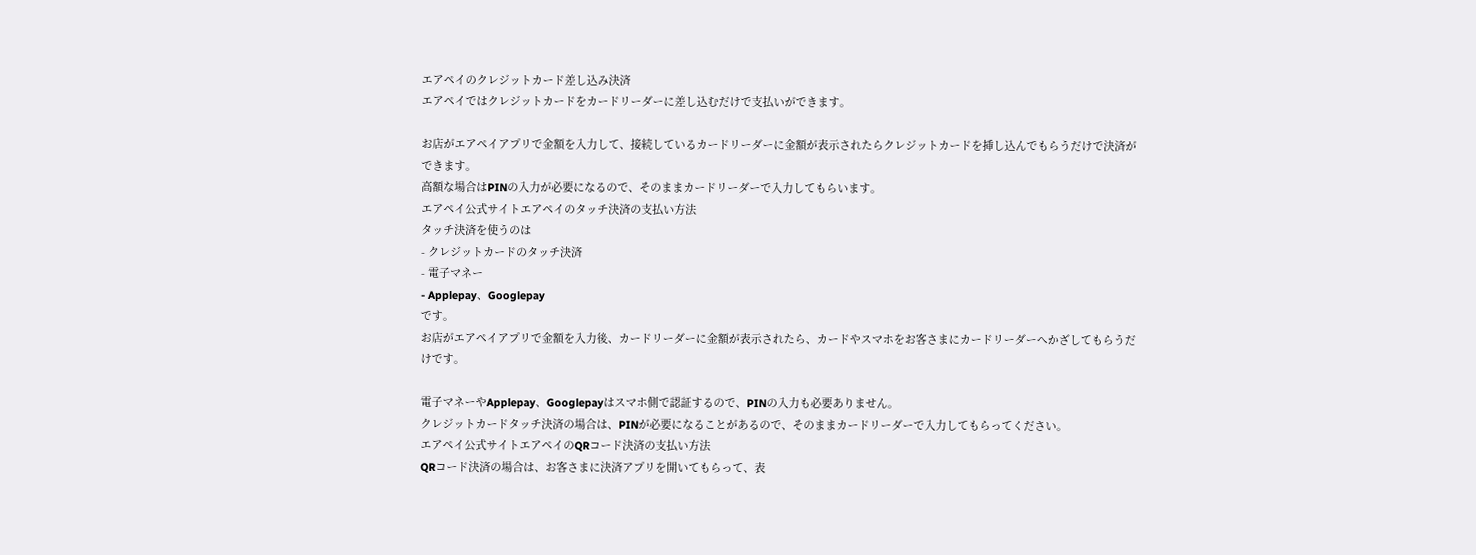エアペイのクレジットカード差し込み決済
エアペイではクレジットカードをカードリーダーに差し込むだけで支払いができます。

お店がエアペイアプリで金額を入力して、接続しているカードリーダーに金額が表示されたらクレジットカードを挿し込んでもらうだけで決済ができます。
高額な場合はPINの入力が必要になるので、そのままカードリーダーで入力してもらいます。
エアペイ公式サイトエアペイのタッチ決済の支払い方法
タッチ決済を使うのは
- クレジットカードのタッチ決済
- 電子マネー
- Applepay、Googlepay
です。
お店がエアペイアプリで金額を入力後、カードリーダーに金額が表示されたら、カードやスマホをお客さまにカードリーダーへかざしてもらうだけです。

電子マネーやApplepay、Googlepayはスマホ側で認証するので、PINの入力も必要ありません。
クレジットカードタッチ決済の場合は、PINが必要になることがあるので、そのままカードリーダーで入力してもらってください。
エアペイ公式サイトエアペイのQRコード決済の支払い方法
QRコード決済の場合は、お客さまに決済アプリを開いてもらって、表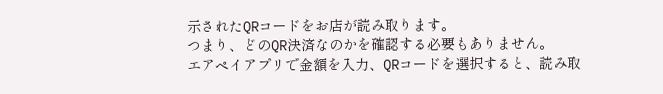示されたQRコードをお店が読み取ります。
つまり、どのQR決済なのかを確認する必要もありません。
エアペイアプリで金額を入力、QRコードを選択すると、読み取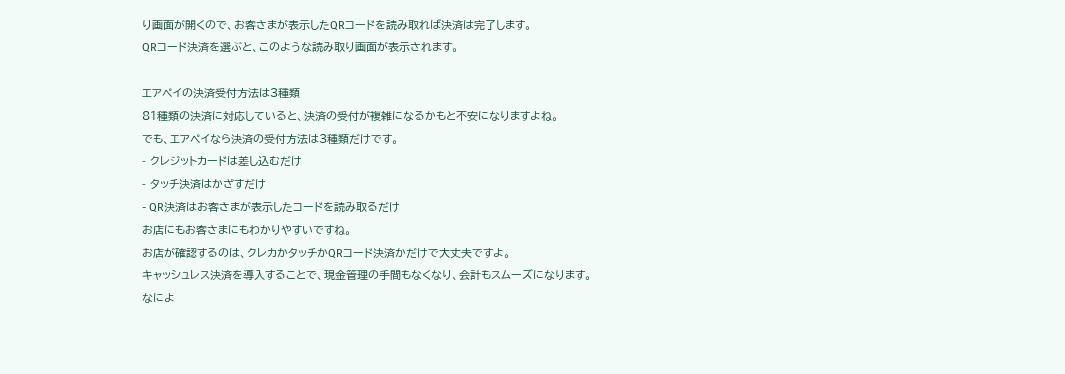り画面が開くので、お客さまが表示したQRコードを読み取れば決済は完了します。
QRコード決済を選ぶと、このような読み取り画面が表示されます。

エアペイの決済受付方法は3種類
81種類の決済に対応していると、決済の受付が複雑になるかもと不安になりますよね。
でも、エアペイなら決済の受付方法は3種類だけです。
- クレジットカードは差し込むだけ
- タッチ決済はかざすだけ
- QR決済はお客さまが表示したコードを読み取るだけ
お店にもお客さまにもわかりやすいですね。
お店が確認するのは、クレカかタッチかQRコード決済かだけで大丈夫ですよ。
キャッシュレス決済を導入することで、現金管理の手間もなくなり、会計もスムーズになります。
なによ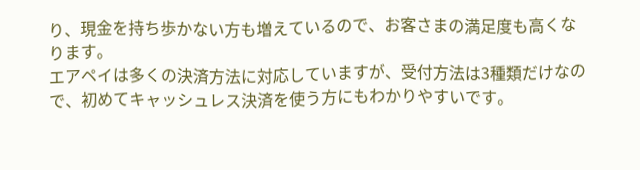り、現金を持ち歩かない方も増えているので、お客さまの満足度も高くなります。
エアペイは多くの決済方法に対応していますが、受付方法は3種類だけなので、初めてキャッシュレス決済を使う方にもわかりやすいです。